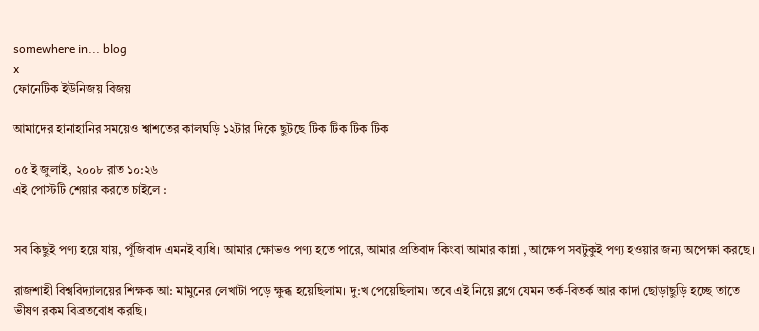somewhere in... blog
x
ফোনেটিক ইউনিজয় বিজয়

আমাদের হানাহানির সময়েও শ্বাশতের কালঘড়ি ১২টার দিকে ছুটছে টিক টিক টিক টিক

০৫ ই জুলাই, ২০০৮ রাত ১০:২৬
এই পোস্টটি শেয়ার করতে চাইলে :


সব কিছুই পণ্য হয়ে যায়, পূঁজিবাদ এমনই ব্যধি। আমার ক্ষোভও পণ্য হতে পারে, আমার প্রতিবাদ কিংবা আমার কান্না , আক্ষেপ সবটুকুই পণ্য হওয়ার জন্য অপেক্ষা করছে।

রাজশাহী বিশ্ববিদ্যালয়ের শিক্ষক আ: মামুনের লেখাটা পড়ে ক্ষুব্ধ হয়েছিলাম। দু:খ পেয়েছিলাম। তবে এই নিয়ে ব্লগে যেমন তর্ক-বিতর্ক আর কাদা ছোড়াছুড়ি হচ্ছে তাতে ভীষণ রকম বিব্রতবোধ করছি।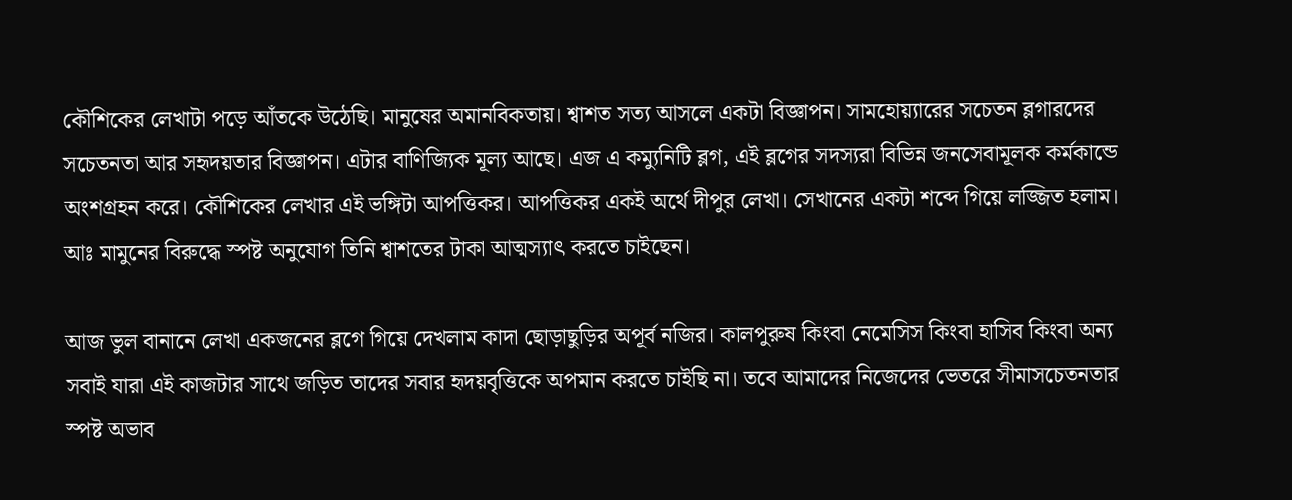কৌশিকের লেখাটা পড়ে আঁতকে উঠেছি। মানুষের অমানবিকতায়। শ্বাশত সত্য আসলে একটা বিজ্ঞাপন। সামহোয়্যারের সচেতন ব্লগারদের সচেতনতা আর সহৃদয়তার বিজ্ঞাপন। এটার বাণিজ্যিক মূল্য আছে। এজ এ কম্যুনিটি ব্লগ, এই ব্লগের সদস্যরা বিভিন্ন জনসেবামূলক কর্মকান্ডে অংশগ্রহন করে। কৌশিকের লেখার এই ভঙ্গিটা আপত্তিকর। আপত্তিকর একই অর্থে দীপুর লেখা। সেখানের একটা শব্দে গিয়ে লজ্জিত হলাম। আঃ মামুনের বিরুদ্ধে স্পষ্ট অনুযোগ তিনি শ্বাশতের টাকা আত্মস্যাৎ করতে চাইছেন।

আজ ভুল বানানে লেখা একজনের ব্লগে গিয়ে দেখলাম কাদা ছোড়াছুড়ির অপূর্ব নজির। কালপুরুষ কিংবা নেমেসিস কিংবা হাসিব কিংবা অন্য সবাই যারা এই কাজটার সাথে জড়িত তাদের সবার হৃদয়বৃত্তিকে অপমান করতে চাইছি না। তবে আমাদের নিজেদের ভেতরে সীমাসচেতনতার স্পষ্ট অভাব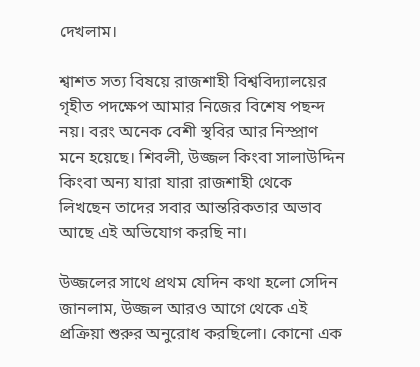দেখলাম।

শ্বাশত সত্য বিষয়ে রাজশাহী বিশ্ববিদ্যালয়ের গৃহীত পদক্ষেপ আমার নিজের বিশেষ পছন্দ নয়। বরং অনেক বেশী স্থবির আর নিস্প্রাণ মনে হয়েছে। শিবলী, উজ্জল কিংবা সালাউদ্দিন কিংবা অন্য যারা যারা রাজশাহী থেকে লিখছেন তাদের সবার আন্তরিকতার অভাব আছে এই অভিযোগ করছি না।

উজ্জলের সাথে প্রথম যেদিন কথা হলো সেদিন জানলাম, উজ্জল আরও আগে থেকে এই প্রক্রিয়া শুরুর অনুরোধ করছিলো। কোনো এক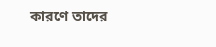কারণে তাদের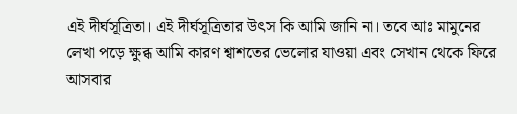এই দীর্ঘসূত্রিতা। এই দীর্ঘসূত্রিতার উৎস কি আমি জানি না। তবে আঃ মামুনের লেখা পড়ে ক্ষুব্ধ আমি কারণ শ্বাশতের ভেলোর যাওয়া এবং সেখান থেকে ফিরে আসবার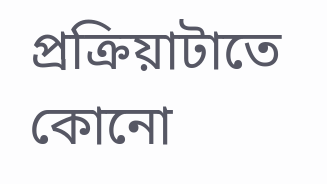প্রক্রিয়াটাতে কোনো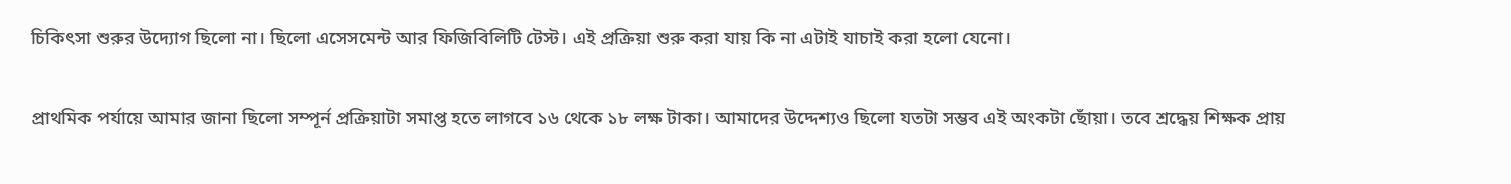চিকিৎসা শুরুর উদ্যোগ ছিলো না। ছিলো এসেসমেন্ট আর ফিজিবিলিটি টেস্ট। এই প্রক্রিয়া শুরু করা যায় কি না এটাই যাচাই করা হলো যেনো।

প্রাথমিক পর্যায়ে আমার জানা ছিলো সম্পূর্ন প্রক্রিয়াটা সমাপ্ত হতে লাগবে ১৬ থেকে ১৮ লক্ষ টাকা। আমাদের উদ্দেশ্যও ছিলো যতটা সম্ভব এই অংকটা ছোঁয়া। তবে শ্রদ্ধেয় শিক্ষক প্রায়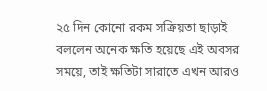২৫ দিন কোনো রকম সক্রিয়তা ছাড়াই বললেন অনেক ক্ষতি হয়েছে এই অবসর সময়ে, তাই ক্ষতিটা সারাতে এখন আরও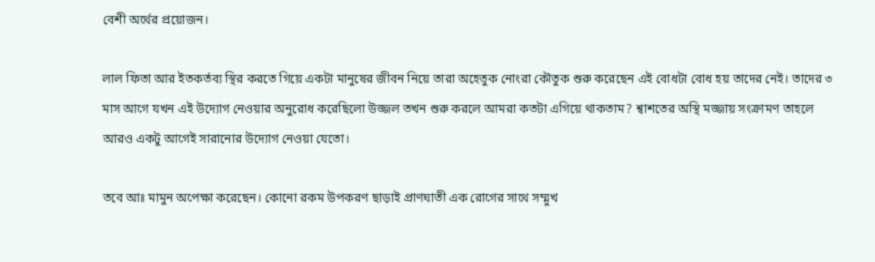বেশী অর্থের প্রয়োজন।

লাল ফিতা আর ইতকর্তব্য স্থির করতে গিয়ে একটা মানুষের জীবন নিয়ে তারা অহেতুক নোংরা কৌতুক শুরু করেছেন এই বোধটা বোধ হয় তাদের নেই। তাদের ৩ মাস আগে যখন এই উদ্যোগ নেওয়ার অনুরোধ করেছিলো উজ্জল তখন শুরু করলে আমরা কতটা এগিয়ে থাকতাম? শ্বাশতের অস্থি মজ্জায় সংক্রামণ তাহলে আরও একটু আগেই সারানোর উদ্যোগ নেওয়া যেতো।

তবে আঃ মামুন অপেক্ষা করেছেন। কোনো রকম উপকরণ ছাড়াই প্রাণঘাতী এক রোগের সাথে সম্মুখ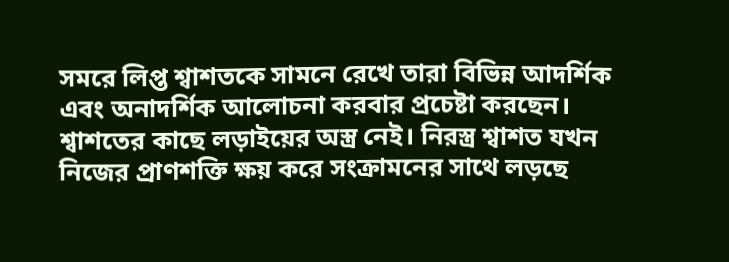সমরে লিপ্ত শ্বাশতকে সামনে রেখে তারা বিভিন্ন আদর্শিক এবং অনাদর্শিক আলোচনা করবার প্রচেষ্টা করছেন। শ্বাশতের কাছে লড়াইয়ের অস্ত্র নেই। নিরস্ত্র শ্বাশত যখন নিজের প্রাণশক্তি ক্ষয় করে সংক্রামনের সাথে লড়ছে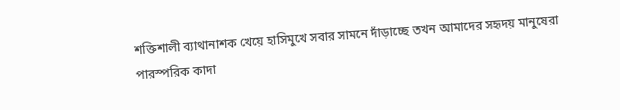শক্তিশালী ব্যাথানাশক খেয়ে হাসিমুখে সবার সামনে দাঁড়াচ্ছে তখন আমাদের সহৃদয় মানুষেরা পারস্পরিক কাদা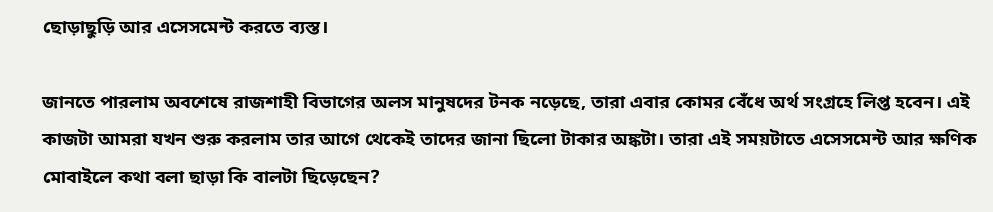ছোড়াছুড়ি আর এসেসমেন্ট করতে ব্যস্ত।

জানতে পারলাম অবশেষে রাজশাহী বিভাগের অলস মানুষদের টনক নড়েছে, তারা এবার কোমর বেঁধে অর্থ সংগ্রহে লিপ্ত হবেন। এই কাজটা আমরা যখন শুরু করলাম তার আগে থেকেই তাদের জানা ছিলো টাকার অঙ্কটা। তারা এই সময়টাতে এসেসমেন্ট আর ক্ষণিক মোবাইলে কথা বলা ছাড়া কি বালটা ছিড়েছেন?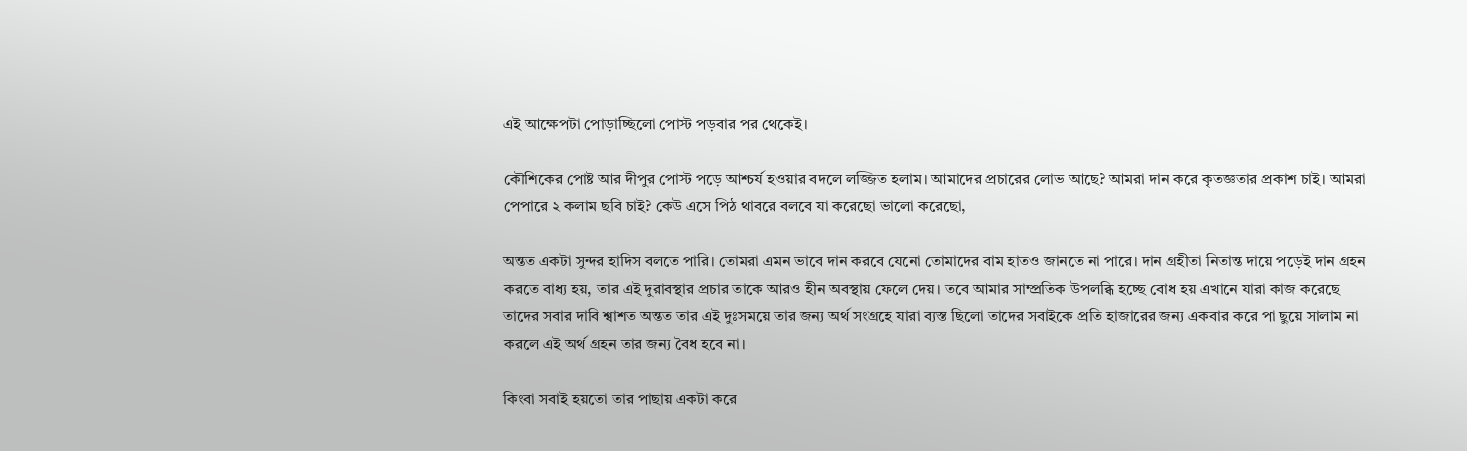এই আক্ষেপটা পোড়াচ্ছিলো পোস্ট পড়বার পর থেকেই।

কৌশিকের পোষ্ট আর দীপুর পোস্ট পড়ে আশ্চর্য হওয়ার বদলে লজ্জিত হলাম। আমাদের প্রচারের লোভ আছে? আমরা দান করে কৃতজ্ঞতার প্রকাশ চাই। আমরা পেপারে ২ কলাম ছবি চাই? কেউ এসে পিঠ থাবরে বলবে যা করেছো ভালো করেছো,

অন্তত একটা সুন্দর হাদিস বলতে পারি। তোমরা এমন ভাবে দান করবে যেনো তোমাদের বাম হাতও জানতে না পারে। দান গ্রহীতা নিতান্ত দায়ে পড়েই দান গ্রহন করতে বাধ্য হয়, তার এই দুরাবস্থার প্রচার তাকে আরও হীন অবস্থায় ফেলে দেয়। তবে আমার সাম্প্রতিক উপলব্ধি হচ্ছে বোধ হয় এখানে যারা কাজ করেছে তাদের সবার দাবি শ্বাশত অন্তত তার এই দুঃসময়ে তার জন্য অর্থ সংগ্রহে যারা ব্যস্ত ছিলো তাদের সবাইকে প্রতি হাজারের জন্য একবার করে পা ছুয়ে সালাম না করলে এই অর্থ গ্রহন তার জন্য বৈধ হবে না।

কিংবা সবাই হয়তো তার পাছায় একটা করে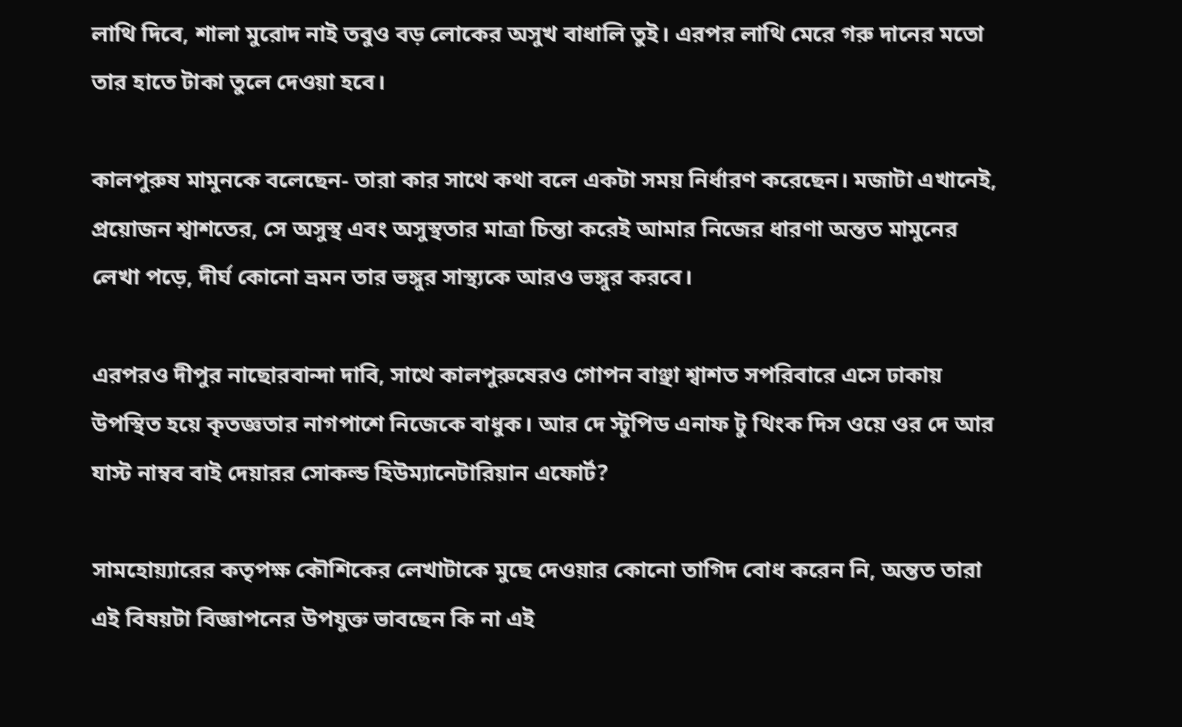লাথি দিবে, শালা মুরোদ নাই তবুও বড় লোকের অসুখ বাধালি তুই। এরপর লাথি মেরে গরু দানের মতো তার হাতে টাকা তুলে দেওয়া হবে।

কালপুরুষ মামুনকে বলেছেন- তারা কার সাথে কথা বলে একটা সময় নির্ধারণ করেছেন। মজাটা এখানেই, প্রয়োজন শ্বাশতের, সে অসুস্থ এবং অসুস্থতার মাত্রা চিন্তা করেই আমার নিজের ধারণা অন্তত মামুনের লেখা পড়ে, দীর্ঘ কোনো ভ্রমন তার ভঙ্গুর সাস্থ্যকে আরও ভঙ্গুর করবে।

এরপরও দীপুর নাছোরবান্দা দাবি, সাথে কালপুরুষেরও গোপন বাঞ্ছা শ্বাশত সপরিবারে এসে ঢাকায় উপস্থিত হয়ে কৃতজ্ঞতার নাগপাশে নিজেকে বাধুক। আর দে স্টুপিড এনাফ টু থিংক দিস ওয়ে ওর দে আর যাস্ট নাম্বব বাই দেয়ারর সোকল্ড হিউম্যানেটারিয়ান এফোর্ট?

সামহোয়্যারের কতৃপক্ষ কৌশিকের লেখাটাকে মুছে দেওয়ার কোনো তাগিদ বোধ করেন নি, অন্তত তারা এই বিষয়টা বিজ্ঞাপনের উপযুক্ত ভাবছেন কি না এই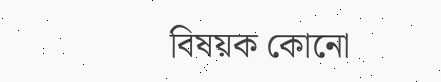বিষয়ক কোনো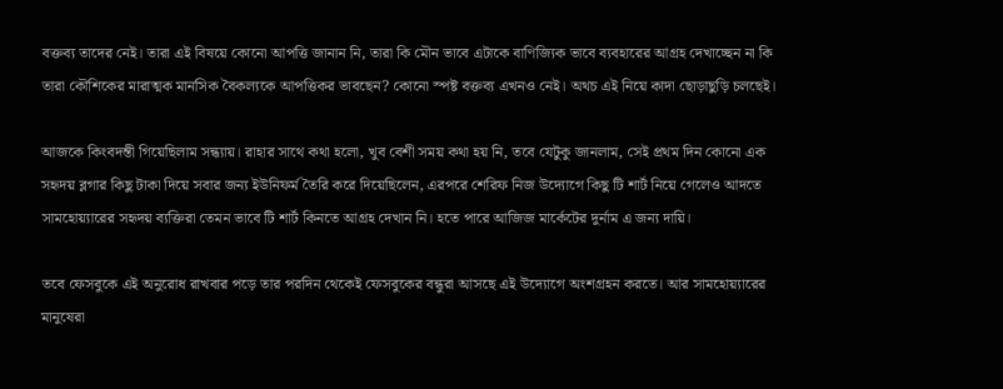বক্তব্য তাদের নেই। তারা এই বিষয়ে কোনো আপত্তি জানান নি, তারা কি মৌন ভাবে এটাকে বাণিজ্যিক ভাবে ব্যবহারের আগ্রহ দেখাচ্ছেন না কি তারা কৌশিকের মারাত্মক মানসিক বৈকল্যকে আপত্তিকর ভাবছেন? কোনো স্পষ্ট বক্তব্য এখনও নেই। অথচ এই নিয়ে কাদা ছোড়াছুড়ি চলছেই।

আজকে কিংবদন্তী গিয়েছিলাম সন্ধ্যায়। রাহার সাথে কথা হলো, খুব বেশী সময় কথা হয় নি, তবে যেটুকু জানলাম, সেই প্রথম দিন কোনো এক সহৃদয় ব্লগার কিছু টাকা দিয়ে সবার জন্য ইউনিফর্ম তৈরি করে দিয়েছিলেন, এরপরে শেরিফ নিজ উদ্যোগে কিছু টি শার্ট নিয়ে গেলেও আদতে সামহোয়্যারের সহৃদয় ব্যক্তিরা তেমন ভাবে টি শার্ট কিনতে আগ্রহ দেখান নি। হতে পারে আজিজ মার্কেটের দুর্নাম এ জন্য দায়ি।

তবে ফেসবুকে এই অনুরোধ রাখবার পড়ে তার পরদিন থেকেই ফেসবুকের বন্ধুরা আসছে এই উদ্যোগে অংশগ্রহন করতে। আর সামহোয়্যারের মানুষেরা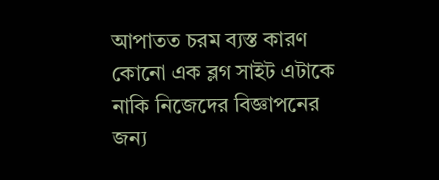আপাতত চরম ব্যস্ত কারণ কোনো এক ব্লগ সাইট এটাকে নাকি নিজেদের বিজ্ঞাপনের জন্য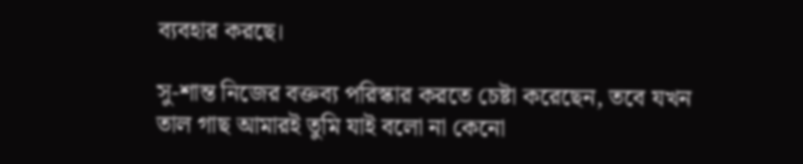ব্যবহার করছে।

সু-শান্ত নিজের বক্তব্য পরিস্কার করতে চেষ্টা করেছেন, তবে যখন তাল গাছ আমারই তুমি যাই বলো না কেনো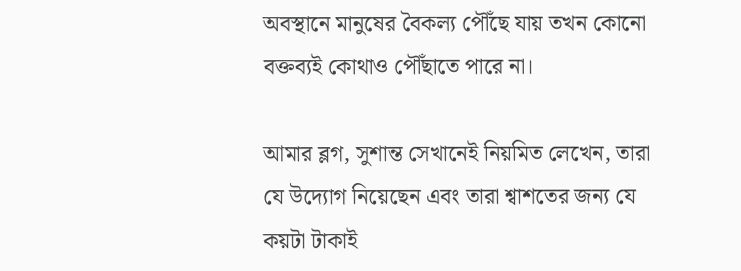অবস্থানে মানুষের বৈকল্য পৌঁছে যায় তখন কোনো বক্তব্যই কোথাও পৌঁছাতে পারে না।

আমার ব্লগ, সুশান্ত সেখানেই নিয়মিত লেখেন, তারা যে উদ্যোগ নিয়েছেন এবং তারা শ্বাশতের জন্য যে কয়টা টাকাই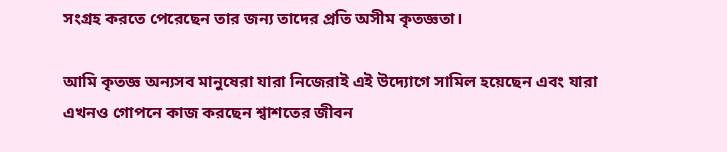সংগ্রহ করতে পেরেছেন তার জন্য তাদের প্রতি অসীম কৃতজ্ঞতা।

আমি কৃতজ্ঞ অন্যসব মানুষেরা যারা নিজেরাই এই উদ্যোগে সামিল হয়েছেন এবং যারা এখনও গোপনে কাজ করছেন শ্বাশতের জীবন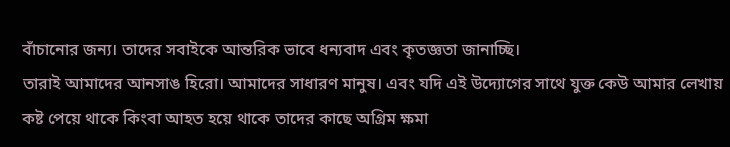বাঁচানোর জন্য। তাদের সবাইকে আন্তরিক ভাবে ধন্যবাদ এবং কৃতজ্ঞতা জানাচ্ছি।
তারাই আমাদের আনসাঙ হিরো। আমাদের সাধারণ মানুষ। এবং যদি এই উদ্যোগের সাথে যুক্ত কেউ আমার লেখায় কষ্ট পেয়ে থাকে কিংবা আহত হয়ে থাকে তাদের কাছে অগ্রিম ক্ষমা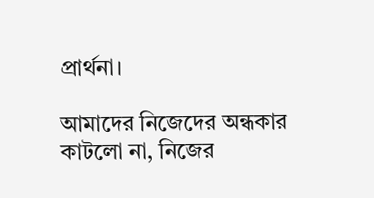প্রার্থনা।

আমাদের নিজেদের অন্ধকার কাটলো না, নিজের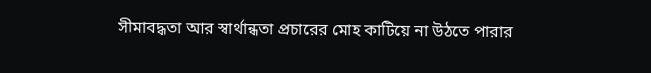সীমাবদ্ধতা আর স্বার্থান্ধতা প্রচারের মোহ কাটিয়ে না উঠতে পারার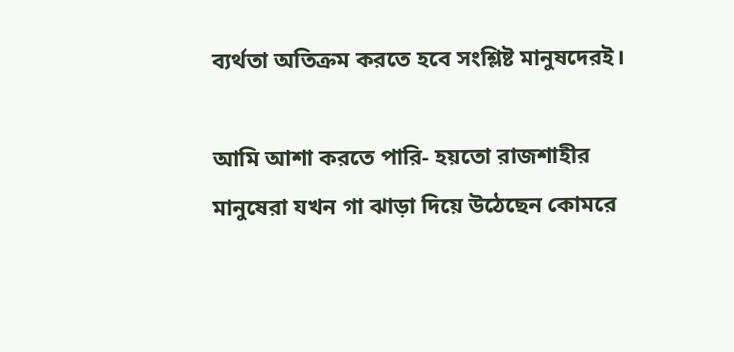ব্যর্থতা অতিক্রম করতে হবে সংশ্লিষ্ট মানুষদেরই।

আমি আশা করতে পারি- হয়তো রাজশাহীর মানুষেরা যখন গা ঝাড়া দিয়ে উঠেছেন কোমরে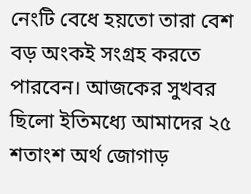নেংটি বেধে হয়তো তারা বেশ বড় অংকই সংগ্রহ করতে পারবেন। আজকের সুখবর ছিলো ইতিমধ্যে আমাদের ২৫ শতাংশ অর্থ জোগাড়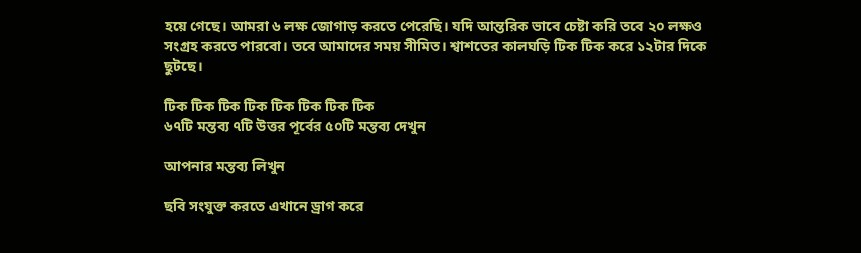হয়ে গেছে। আমরা ৬ লক্ষ জোগাড় করতে পেরেছি। যদি আন্তরিক ভাবে চেষ্টা করি তবে ২০ লক্ষও সংগ্রহ করতে পারবো। তবে আমাদের সময় সীমিত। শ্বাশতের কালঘড়ি টিক টিক করে ১২টার দিকে ছুটছে।

টিক টিক টিক টিক টিক টিক টিক টিক
৬৭টি মন্তব্য ৭টি উত্তর পূর্বের ৫০টি মন্তব্য দেখুন

আপনার মন্তব্য লিখুন

ছবি সংযুক্ত করতে এখানে ড্রাগ করে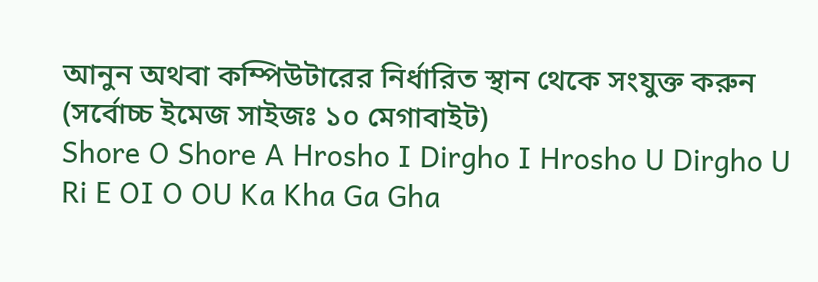আনুন অথবা কম্পিউটারের নির্ধারিত স্থান থেকে সংযুক্ত করুন (সর্বোচ্চ ইমেজ সাইজঃ ১০ মেগাবাইট)
Shore O Shore A Hrosho I Dirgho I Hrosho U Dirgho U Ri E OI O OU Ka Kha Ga Gha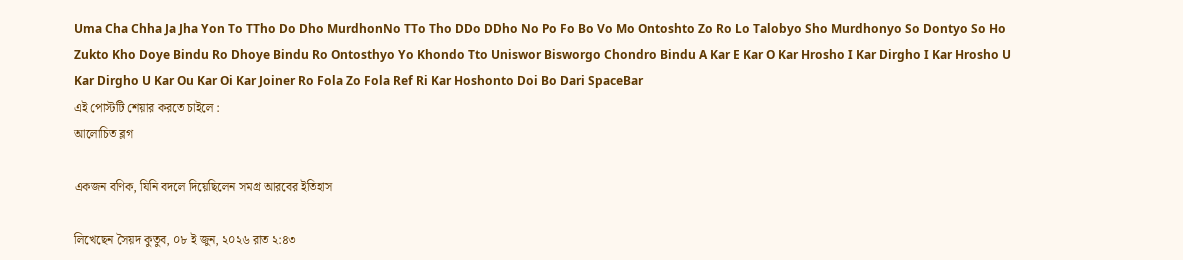Uma Cha Chha Ja Jha Yon To TTho Do Dho MurdhonNo TTo Tho DDo DDho No Po Fo Bo Vo Mo Ontoshto Zo Ro Lo Talobyo Sho Murdhonyo So Dontyo So Ho Zukto Kho Doye Bindu Ro Dhoye Bindu Ro Ontosthyo Yo Khondo Tto Uniswor Bisworgo Chondro Bindu A Kar E Kar O Kar Hrosho I Kar Dirgho I Kar Hrosho U Kar Dirgho U Kar Ou Kar Oi Kar Joiner Ro Fola Zo Fola Ref Ri Kar Hoshonto Doi Bo Dari SpaceBar
এই পোস্টটি শেয়ার করতে চাইলে :
আলোচিত ব্লগ

একজন বণিক, যিনি বদলে দিয়েছিলেন সমগ্র আরবের ইতিহাস

লিখেছেন সৈয়দ কুতুব, ০৮ ই জুন, ২০২৬ রাত ২:৪৩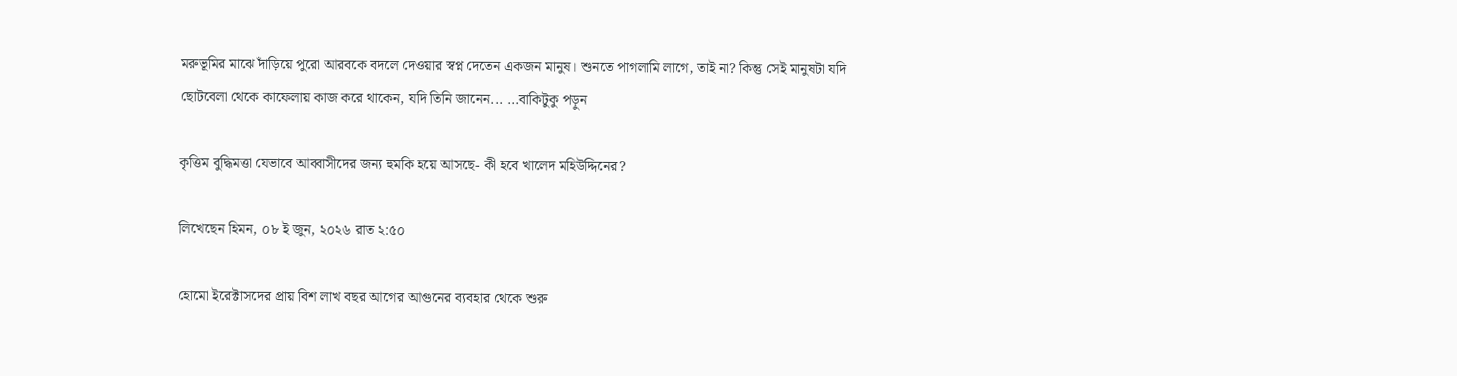মরুভূমির মাঝে দাঁড়িয়ে পুরো আরবকে বদলে দেওয়ার স্বপ্ন দেতেন একজন মানুষ। শুনতে পাগলামি লাগে, তাই না? কিন্তু সেই মানুষটা যদি ছোটবেলা থেকে কাফেলায় কাজ করে থাকেন, যদি তিনি জানেন... ...বাকিটুকু পড়ুন

কৃত্তিম বুদ্ধিমত্তা যেভাবে আব্বাসীদের জন্য হুমকি হয়ে আসছে- কী হবে খালেদ মহিউদ্দিনের?

লিখেছেন হিমন, ০৮ ই জুন, ২০২৬ রাত ২:৫০

হোমো ইরেক্টাসদের প্রায় বিশ লাখ বছর আগের আগুনের ব্যবহার থেকে শুরু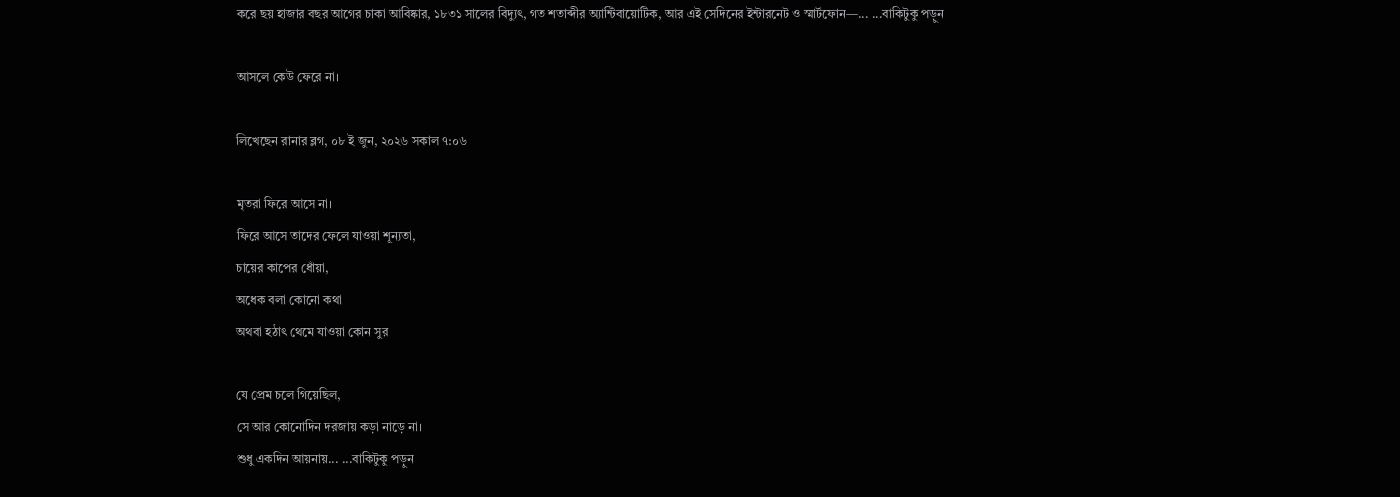করে ছয় হাজার বছর আগের চাকা আবিষ্কার, ১৮৩১ সালের বিদ্যুৎ, গত শতাব্দীর অ্যান্টিবায়োটিক, আর এই সেদিনের ইন্টারনেট ও স্মার্টফোন—... ...বাকিটুকু পড়ুন

আসলে কেউ ফেরে না।

লিখেছেন রানার ব্লগ, ০৮ ই জুন, ২০২৬ সকাল ৭:০৬

মৃতরা ফিরে আসে না।
ফিরে আসে তাদের ফেলে যাওয়া শূন্যতা,
চায়ের কাপের ধোঁয়া,
অধেক বলা কোনো কথা
অথবা হঠাৎ থেমে যাওয়া কোন সুর

যে প্রেম চলে গিয়েছিল,
সে আর কোনোদিন দরজায় কড়া নাড়ে না।
শুধু একদিন আয়নায়... ...বাকিটুকু পড়ুন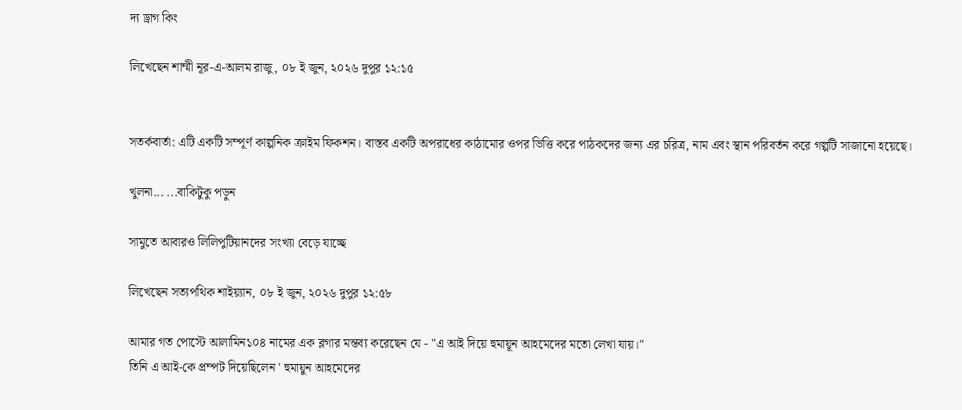দ্য ড্রাগ কিং

লিখেছেন শাম্মী নূর-এ-আলম রাজু, ০৮ ই জুন, ২০২৬ দুপুর ১২:১৫


সতর্কবার্তা: এটি একটি সম্পূর্ণ কাল্পনিক ক্রাইম ফিকশন। বাস্তব একটি অপরাধের কাঠামোর ওপর ভিত্তি করে পাঠকদের জন্য এর চরিত্র, নাম এবং স্থান পরিবর্তন করে গল্পটি সাজানো হয়েছে।

খুলনা... ...বাকিটুকু পড়ুন

সামুতে আবারও লিলিপুটিয়ানদের সংখ্যা বেড়ে যাচ্ছে

লিখেছেন সত্যপথিক শাইয়্যান, ০৮ ই জুন, ২০২৬ দুপুর ১২:৫৮

আমার গত পোস্টে আলামিন১০৪ নামের এক ব্লগার মন্তব্য করেছেন যে - "এ আই দিয়ে হুমায়ূন আহমেদের মতো লেখা যায়।"
তিনি এ আই-কে প্রম্পট দিয়েছিলেন ' হুমায়ুন আহমেদের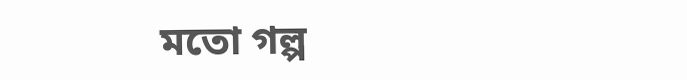মতো গল্প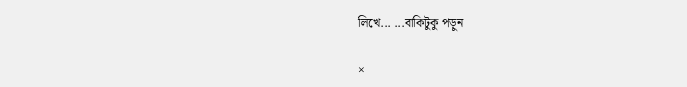লিখে... ...বাকিটুকু পড়ুন

×